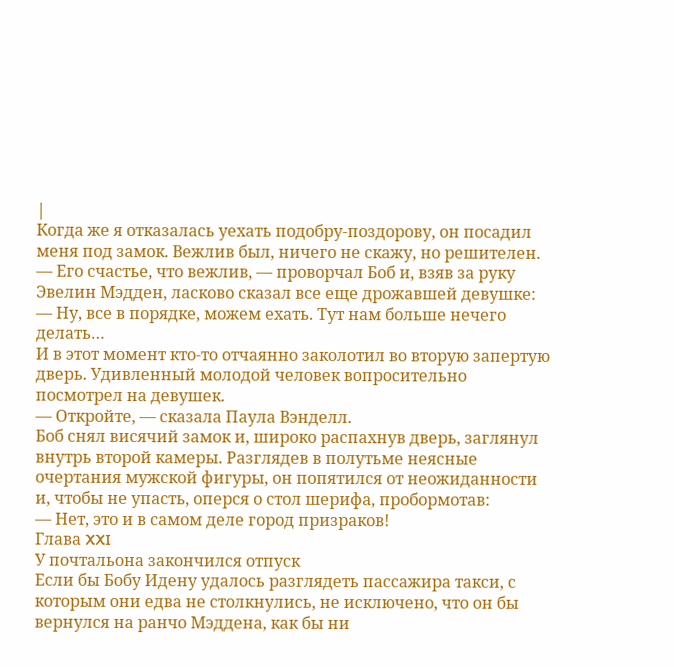|
Когда же я отказалась уехать подобру-поздорову, он посадил меня под замок. Вежлив был, ничего не скажу, но решителен.
— Его счастье, что вежлив, — проворчал Боб и, взяв за руку Эвелин Мэдден, ласково сказал все еще дрожавшей девушке:
— Ну, все в порядке, можем ехать. Тут нам больше нечего делать…
И в этот момент кто-то отчаянно заколотил во вторую запертую дверь. Удивленный молодой человек вопросительно посмотрел на девушек.
— Откройте, — сказала Паула Вэнделл.
Боб снял висячий замок и, широко распахнув дверь, заглянул внутрь второй камеры. Разглядев в полутьме неясные очертания мужской фигуры, он попятился от неожиданности и, чтобы не упасть, оперся о стол шерифа, пробормотав:
— Нет, это и в самом деле город призраков!
Глава XXI
У почтальона закончился отпуск
Если бы Бобу Идену удалось разглядеть пассажира такси, с которым они едва не столкнулись, не исключено, что он бы вернулся на ранчо Мэддена, как бы ни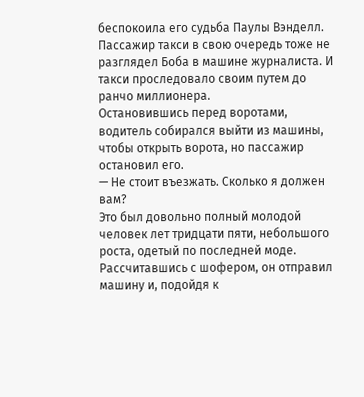беспокоила его судьба Паулы Вэнделл. Пассажир такси в свою очередь тоже не разглядел Боба в машине журналиста. И такси проследовало своим путем до ранчо миллионера.
Остановившись перед воротами, водитель собирался выйти из машины, чтобы открыть ворота, но пассажир остановил его.
— Не стоит въезжать. Сколько я должен вам?
Это был довольно полный молодой человек лет тридцати пяти, небольшого роста, одетый по последней моде. Рассчитавшись с шофером, он отправил машину и, подойдя к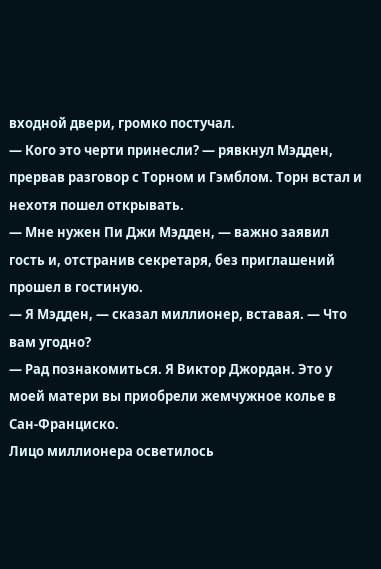входной двери, громко постучал.
— Кого это черти принесли? — рявкнул Мэдден, прервав разговор с Торном и Гэмблом. Торн встал и нехотя пошел открывать.
— Мне нужен Пи Джи Мэдден, — важно заявил гость и, отстранив секретаря, без приглашений прошел в гостиную.
— Я Мэдден, — сказал миллионер, вставая. — Что вам угодно?
— Рад познакомиться. Я Виктор Джордан. Это у моей матери вы приобрели жемчужное колье в Сан-Франциско.
Лицо миллионера осветилось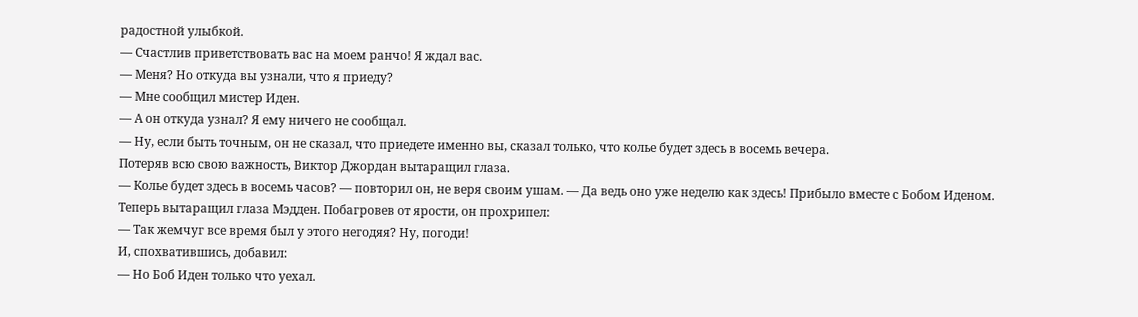радостной улыбкой.
— Счастлив приветствовать вас на моем ранчо! Я ждал вас.
— Меня? Но откуда вы узнали, что я приеду?
— Мне сообщил мистер Иден.
— А он откуда узнал? Я ему ничего не сообщал.
— Ну, если быть точным, он не сказал, что приедете именно вы, сказал только, что колье будет здесь в восемь вечера.
Потеряв всю свою важность, Виктор Джордан вытаращил глаза.
— Колье будет здесь в восемь часов? — повторил он, не веря своим ушам. — Да ведь оно уже неделю как здесь! Прибыло вместе с Бобом Иденом.
Теперь вытаращил глаза Мэдден. Побагровев от ярости, он прохрипел:
— Так жемчуг все время был у этого негодяя? Ну, погоди!
И, спохватившись, добавил:
— Но Боб Иден только что уехал.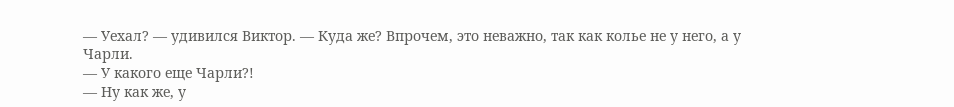— Уехал? — удивился Виктор. — Куда же? Впрочем, это неважно, так как колье не у него, а у Чарли.
— У какого еще Чарли?!
— Ну как же, у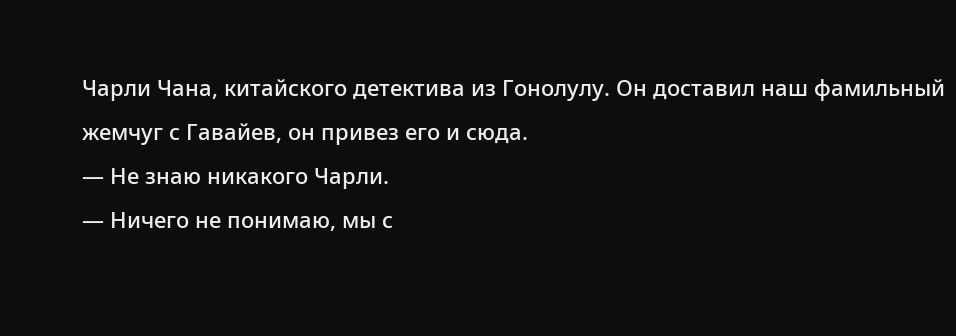Чарли Чана, китайского детектива из Гонолулу. Он доставил наш фамильный жемчуг с Гавайев, он привез его и сюда.
— Не знаю никакого Чарли.
— Ничего не понимаю, мы с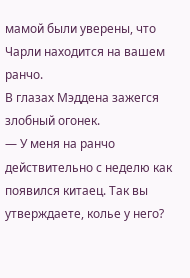мамой были уверены, что Чарли находится на вашем ранчо.
В глазах Мэддена зажегся злобный огонек.
— У меня на ранчо действительно с неделю как появился китаец. Так вы утверждаете, колье у него?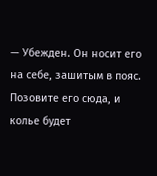— Убежден. Он носит его на себе, зашитым в пояс. Позовите его сюда, и колье будет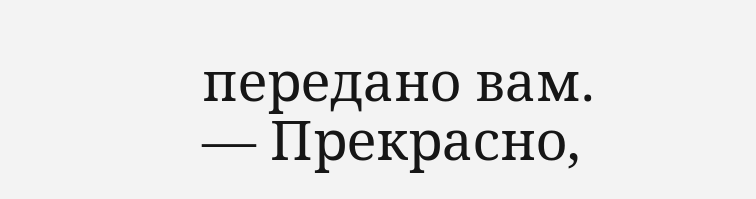передано вам.
— Прекрасно,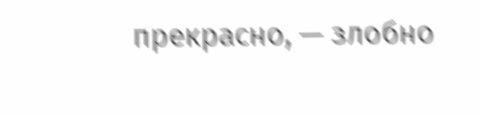прекрасно, — злобно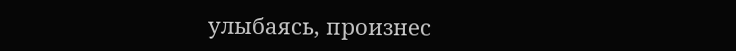улыбаясь, произнес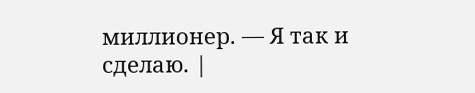миллионер. — Я так и сделаю. |